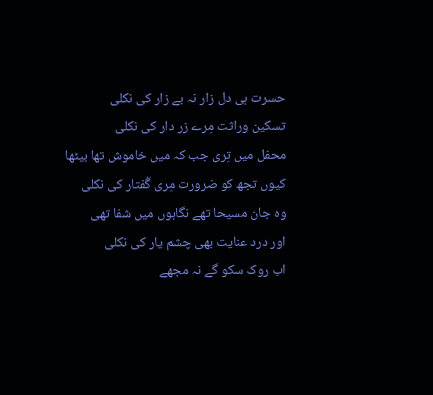حسرت ہی دل زار نہ بے زار کی نکلی
تسکین وراثت مِرے زر دار کی نکلی
محفل میں تِری جب کہ میں خاموش تھا بیٹھا
کیوں تجھ کو ضرورت مِری گُفتار کی نکلی
وہ جان مسیحا تھے نگاہوں میں شفا تھی
اور درد عنایت بھی چشم یار کی نکلی
اب روک سکو گے نہ مجھے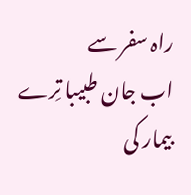راہ سفر سے
اب جان طبیبا تِرے بیمار کی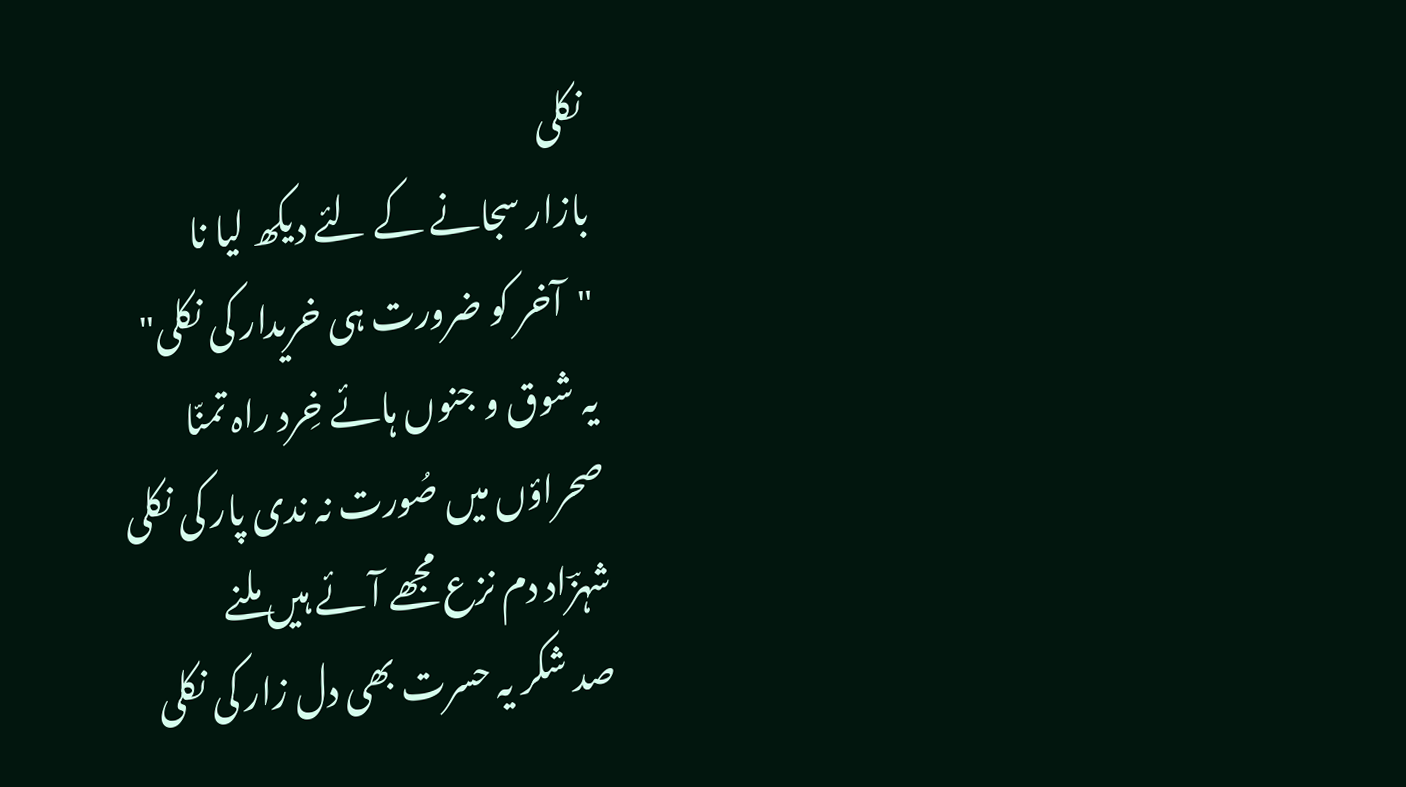نکلی
بازار سجانے کے لئے دیکھ لیا نا
"آخر کو ضرورت ہی خریدار کی نکلی"
یہ شوق و جنوں ہائے خِرد راہ تمنّا
صحراؤں میں صُورت نہ ندی پار کی نکلی
شہزؔاد دم نزع مجھے آئے ہیں ملنے
صد شکر یہ حسرت بھی دل زار کی نکلی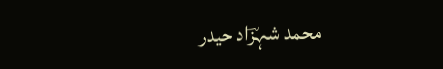محمد شہزؔاد حیدر